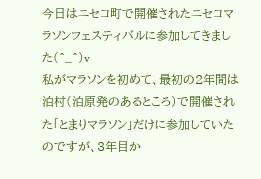今日はニセコ町で開催されたニセコマラソンフェスティバルに参加してきました(^_^)v
私がマラソンを初めて、最初の2年間は泊村(泊原発のあるところ)で開催された「とまりマラソン」だけに参加していたのですが、3年目か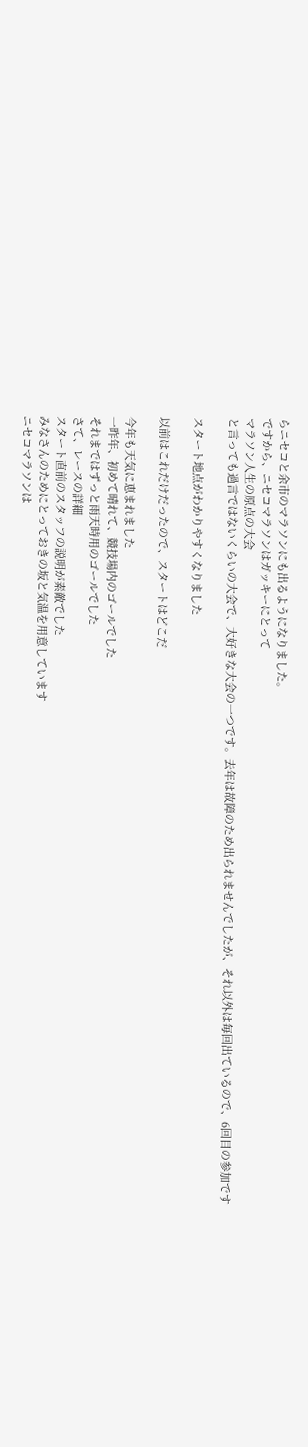らニセコと余市のマラソンにも出るようになりました。
ですから、ニセコマラソンはガッキーにとって
マラソン人生の原点の大会
と言っても過言ではないくらいの大会で、大好きな大会の一つです。去年は故障のため出られませんでしたが、それ以外は毎回出ているので、6回目の参加です

スタート地点がわかりやすくなりました

以前はこれだけだったので、スタートはどこだ

今年も天気に恵まれました
一昨年、初めて晴れて、競技場内のゴールでした
それまではずっと雨天時用のゴールでした
さて、レースの詳細
スタート直前のスタッフの説明が素敵でした
みなさんのためにとっておきの坂と気温を用意しています
ニセコマラソンは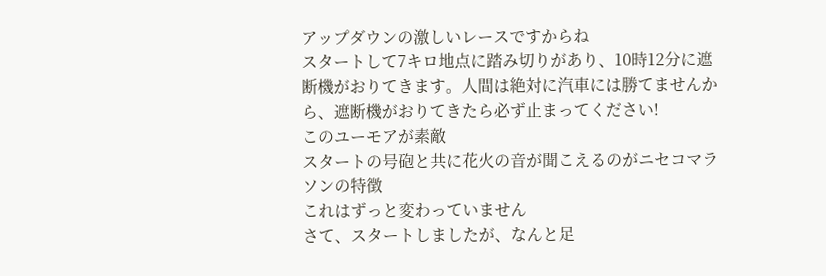アップダウンの激しいレースですからね
スタートして7キロ地点に踏み切りがあり、10時12分に遮断機がおりてきます。人間は絶対に汽車には勝てませんから、遮断機がおりてきたら必ず止まってください!
このユーモアが素敵
スタートの号砲と共に花火の音が聞こえるのがニセコマラソンの特徴
これはずっと変わっていません
さて、スタートしましたが、なんと足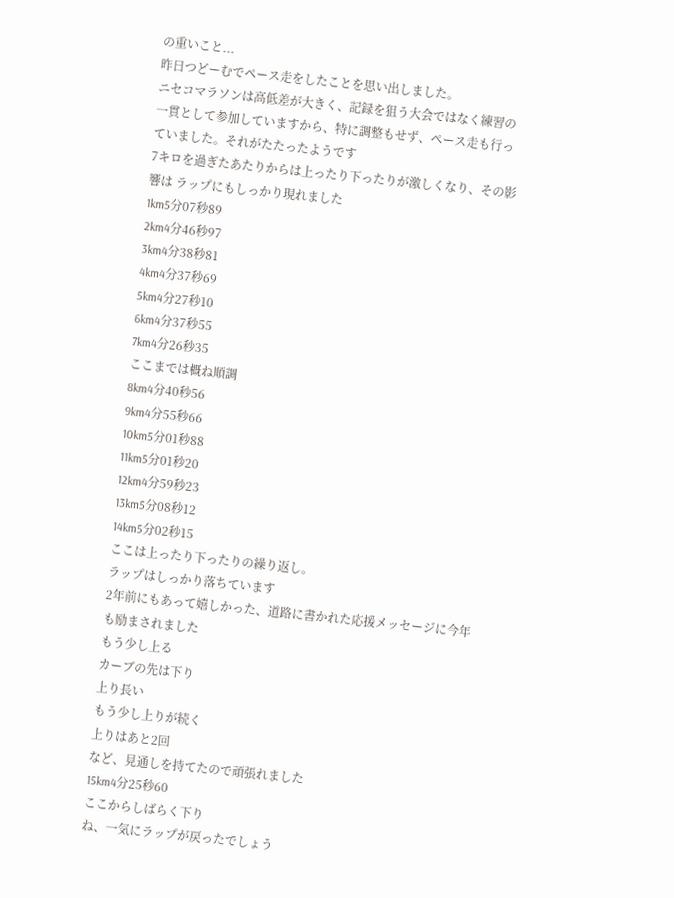の重いこと...
昨日つどーむでペース走をしたことを思い出しました。
ニセコマラソンは高低差が大きく、記録を狙う大会ではなく練習の一貫として参加していますから、特に調整もせず、ペース走も行っていました。それがたたったようです
7キロを過ぎたあたりからは上ったり下ったりが激しくなり、その影響は ラップにもしっかり現れました
1km5分07秒89
2km4分46秒97
3km4分38秒81
4km4分37秒69
5km4分27秒10
6km4分37秒55
7km4分26秒35
ここまでは概ね順調
8km4分40秒56
9km4分55秒66
10km5分01秒88
11km5分01秒20
12km4分59秒23
13km5分08秒12
14km5分02秒15
ここは上ったり下ったりの繰り返し。
ラップはしっかり落ちています
2年前にもあって嬉しかった、道路に書かれた応援メッセージに今年も励まされました
もう少し上る
カーブの先は下り
上り長い
もう少し上りが続く
上りはあと2回
など、見通しを持てたので頑張れました
15km4分25秒60
ここからしばらく下り
ね、一気にラップが戻ったでしょう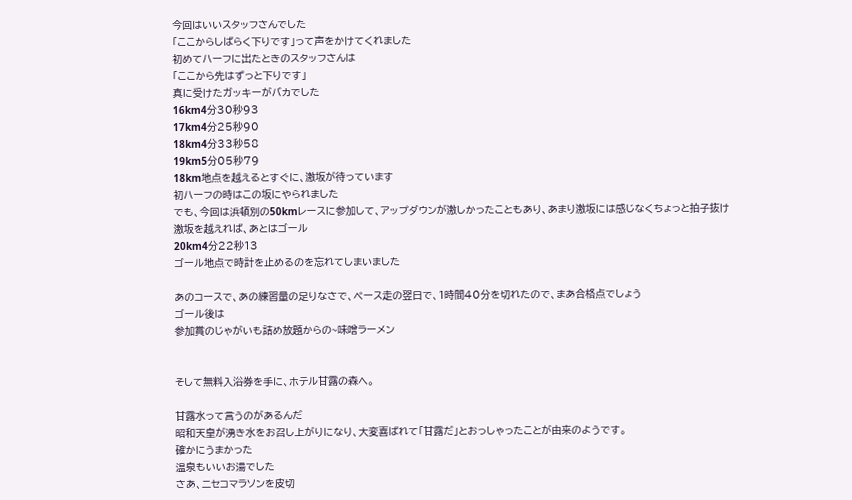今回はいいスタッフさんでした
「ここからしばらく下りです」って声をかけてくれました
初めてハーフに出たときのスタッフさんは
「ここから先はずっと下りです」
真に受けたガッキーがバカでした
16km4分30秒93
17km4分25秒90
18km4分33秒58
19km5分05秒79
18km地点を越えるとすぐに、激坂が待っています
初ハーフの時はこの坂にやられました
でも、今回は浜頓別の50kmレースに参加して、アップダウンが激しかったこともあり、あまり激坂には感じなくちょっと拍子抜け
激坂を越えれば、あとはゴール
20km4分22秒13
ゴール地点で時計を止めるのを忘れてしまいました

あのコースで、あの練習量の足りなさで、ペース走の翌日で、1時間40分を切れたので、まあ合格点でしょう
ゴール後は
参加賞のじゃがいも詰め放題からの~味噌ラーメン


そして無料入浴券を手に、ホテル甘露の森へ。

甘露水って言うのがあるんだ
昭和天皇が湧き水をお召し上がりになり、大変喜ばれて「甘露だ」とおっしゃったことが由来のようです。
確かにうまかった
温泉もいいお湯でした
さあ、ニセコマラソンを皮切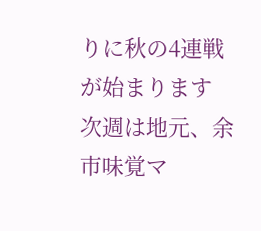りに秋の4連戦が始まります
次週は地元、余市味覚マ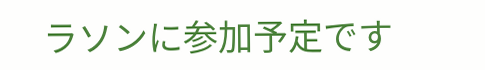ラソンに参加予定です